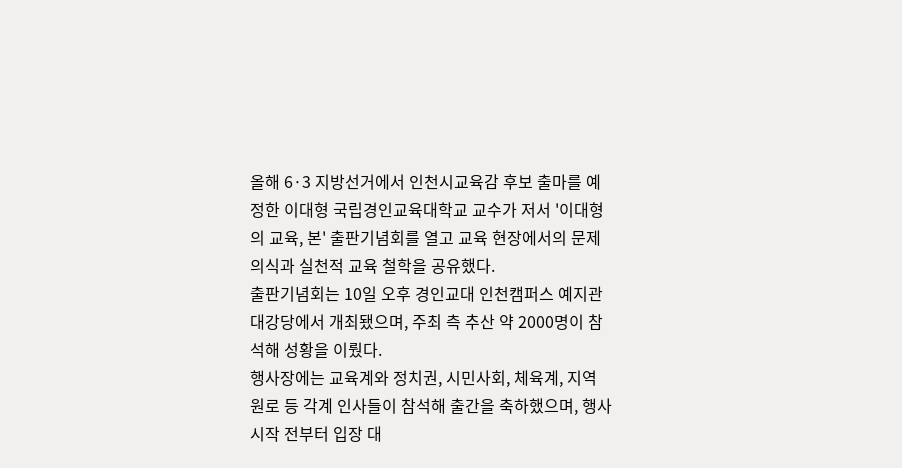올해 6·3 지방선거에서 인천시교육감 후보 출마를 예정한 이대형 국립경인교육대학교 교수가 저서 '이대형의 교육, 본' 출판기념회를 열고 교육 현장에서의 문제의식과 실천적 교육 철학을 공유했다.
출판기념회는 10일 오후 경인교대 인천캠퍼스 예지관 대강당에서 개최됐으며, 주최 측 추산 약 2000명이 참석해 성황을 이뤘다.
행사장에는 교육계와 정치권, 시민사회, 체육계, 지역 원로 등 각계 인사들이 참석해 출간을 축하했으며, 행사 시작 전부터 입장 대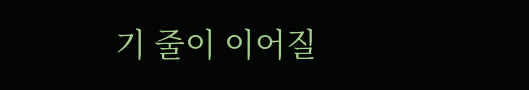기 줄이 이어질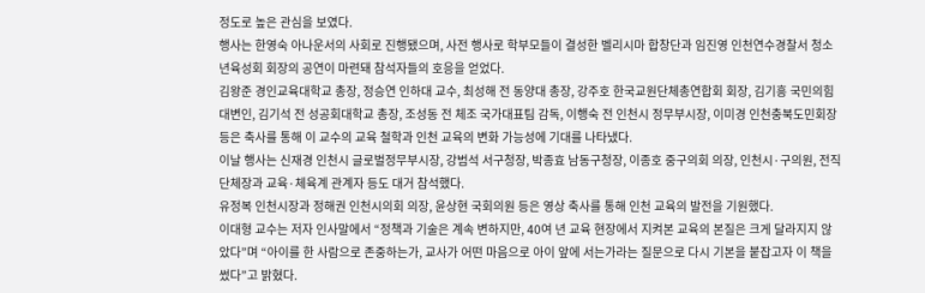정도로 높은 관심을 보였다.
행사는 한영숙 아나운서의 사회로 진행됐으며, 사전 행사로 학부모들이 결성한 벨리시마 합창단과 임진영 인천연수경찰서 청소년육성회 회장의 공연이 마련돼 참석자들의 호응을 얻었다.
김왕준 경인교육대학교 총장, 정승연 인하대 교수, 최성해 전 동양대 총장, 강주호 한국교원단체총연합회 회장, 김기흥 국민의힘 대변인, 김기석 전 성공회대학교 총장, 조성동 전 체조 국가대표팀 감독, 이행숙 전 인천시 정무부시장, 이미경 인천충북도민회장 등은 축사를 통해 이 교수의 교육 철학과 인천 교육의 변화 가능성에 기대를 나타냈다.
이날 행사는 신재경 인천시 글로벌정무부시장, 강범석 서구청장, 박종효 남동구청장, 이종호 중구의회 의장, 인천시·구의원, 전직 단체장과 교육·체육계 관계자 등도 대거 참석했다.
유정복 인천시장과 정해권 인천시의회 의장, 윤상현 국회의원 등은 영상 축사를 통해 인천 교육의 발전을 기원했다.
이대형 교수는 저자 인사말에서 “정책과 기술은 계속 변하지만, 40여 년 교육 현장에서 지켜본 교육의 본질은 크게 달라지지 않았다”며 “아이를 한 사람으로 존중하는가, 교사가 어떤 마음으로 아이 앞에 서는가라는 질문으로 다시 기본을 붙잡고자 이 책을 썼다”고 밝혔다.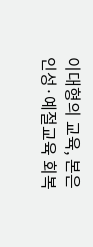이대형의 교육, 본은 인성·예절교육 회복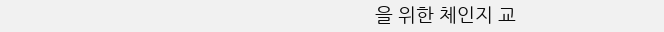을 위한 체인지 교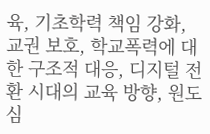육, 기초학력 책임 강화, 교권 보호, 학교폭력에 대한 구조적 대응, 디지털 전환 시대의 교육 방향, 원도심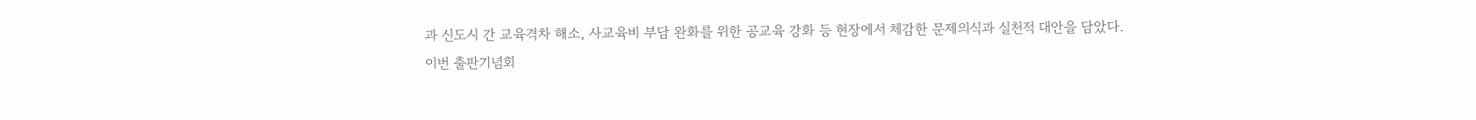과 신도시 간 교육격차 해소, 사교육비 부담 완화를 위한 공교육 강화 등 현장에서 체감한 문제의식과 실천적 대안을 담았다.
이번 출판기념회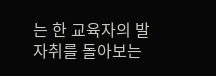는 한 교육자의 발자취를 돌아보는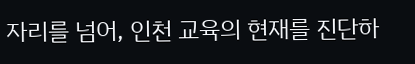자리를 넘어, 인천 교육의 현재를 진단하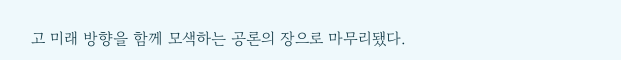고 미래 방향을 함께 모색하는 공론의 장으로 마무리됐다.